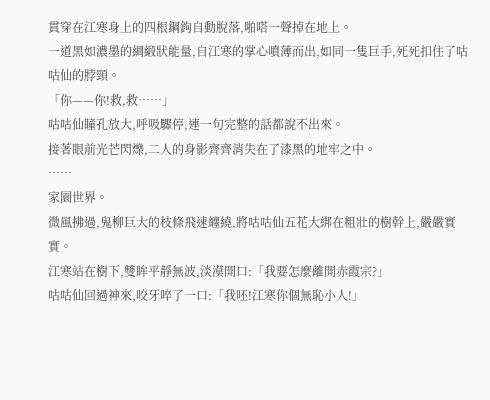貫穿在江寒身上的四根鋼鉤自動脫落,啪嗒一聲掉在地上。
一道黑如濃墨的綢緞狀能量,自江寒的掌心噴薄而出,如同一隻巨手,死死扣住了咕咕仙的脖頸。
「你——你!救,救……」
咕咕仙瞳孔放大,呼吸驟停,連一句完整的話都說不出來。
接著眼前光芒閃爍,二人的身影齊齊消失在了漆黑的地牢之中。
……
家園世界。
微風拂過,鬼柳巨大的枝條飛速纏繞,將咕咕仙五花大綁在粗壯的樹幹上,嚴嚴實實。
江寒站在樹下,雙眸平靜無波,淡漠開口:「我要怎麼離開赤霞宗?」
咕咕仙回過神來,咬牙啐了一口:「我呸!江寒你個無恥小人!」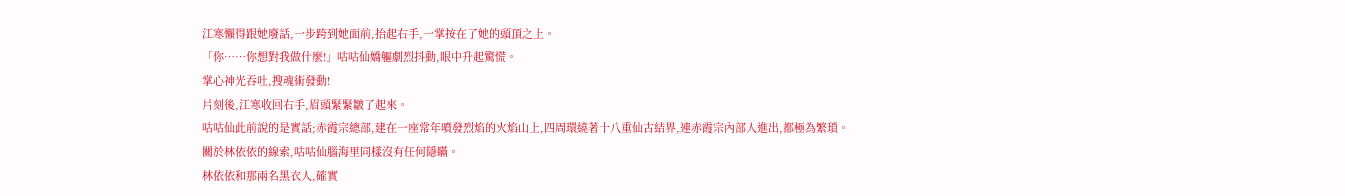江寒懶得跟她廢話,一步跨到她面前,抬起右手,一掌按在了她的頭頂之上。
「你……你想對我做什麼!」咕咕仙嬌軀劇烈抖動,眼中升起驚慌。
掌心神光吞吐,搜魂術發動!
片刻後,江寒收回右手,眉頭緊緊皺了起來。
咕咕仙此前說的是實話;赤霞宗總部,建在一座常年噴發烈焰的火焰山上,四周環繞著十八重仙古結界,連赤霞宗內部人進出,都極為繁瑣。
關於林依依的線索,咕咕仙腦海里同樣沒有任何隱瞞。
林依依和那兩名黑衣人,確實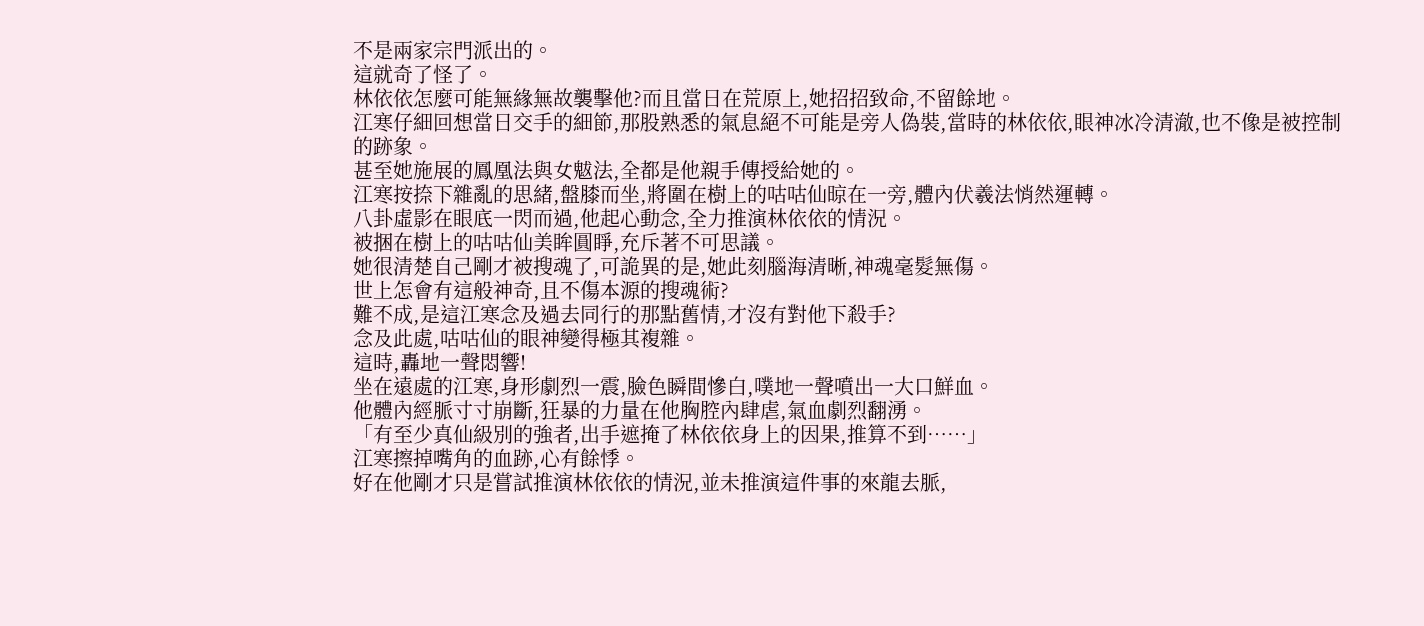不是兩家宗門派出的。
這就奇了怪了。
林依依怎麼可能無緣無故襲擊他?而且當日在荒原上,她招招致命,不留餘地。
江寒仔細回想當日交手的細節,那股熟悉的氣息絕不可能是旁人偽裝,當時的林依依,眼神冰冷清澈,也不像是被控制的跡象。
甚至她施展的鳳凰法與女魃法,全都是他親手傳授給她的。
江寒按捺下雜亂的思緒,盤膝而坐,將圍在樹上的咕咕仙晾在一旁,體內伏羲法悄然運轉。
八卦虛影在眼底一閃而過,他起心動念,全力推演林依依的情況。
被捆在樹上的咕咕仙美眸圓睜,充斥著不可思議。
她很清楚自己剛才被搜魂了,可詭異的是,她此刻腦海清晰,神魂毫髮無傷。
世上怎會有這般神奇,且不傷本源的搜魂術?
難不成,是這江寒念及過去同行的那點舊情,才沒有對他下殺手?
念及此處,咕咕仙的眼神變得極其複雜。
這時,轟地一聲悶響!
坐在遠處的江寒,身形劇烈一震,臉色瞬間慘白,噗地一聲噴出一大口鮮血。
他體內經脈寸寸崩斷,狂暴的力量在他胸腔內肆虐,氣血劇烈翻湧。
「有至少真仙級別的強者,出手遮掩了林依依身上的因果,推算不到……」
江寒擦掉嘴角的血跡,心有餘悸。
好在他剛才只是嘗試推演林依依的情況,並未推演這件事的來龍去脈,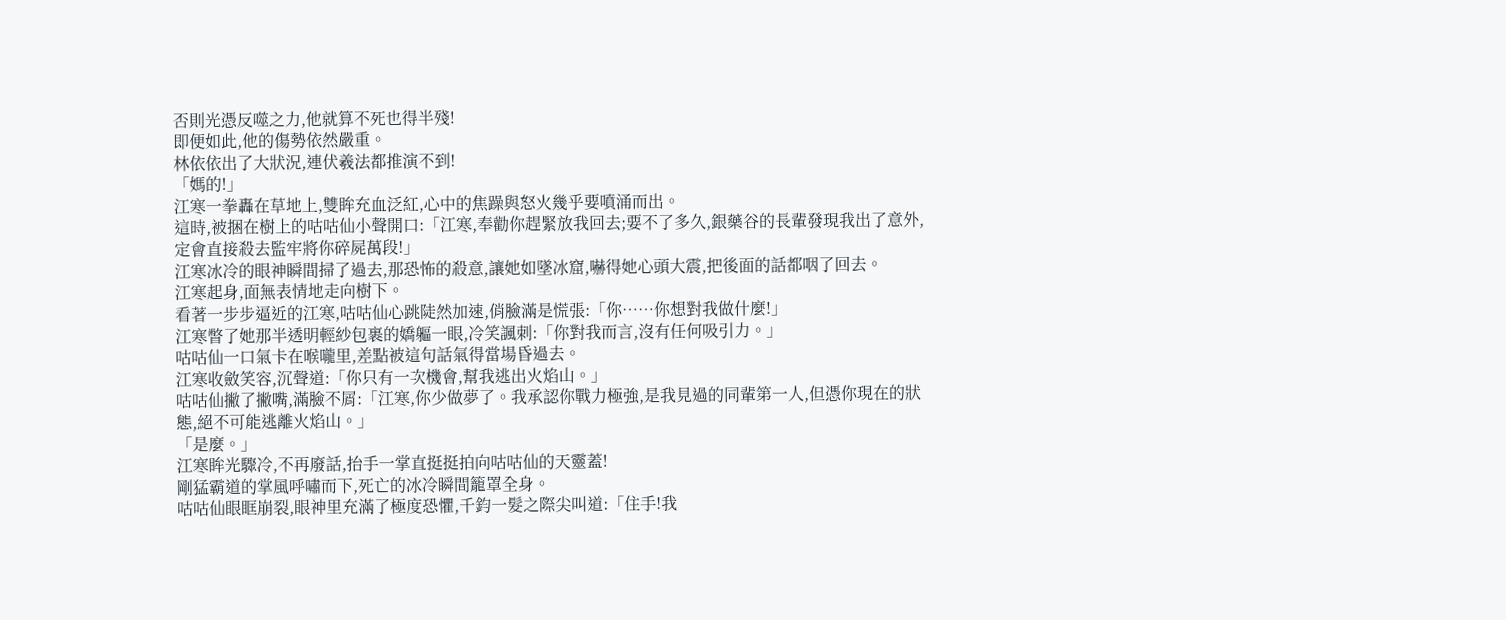否則光憑反噬之力,他就算不死也得半殘!
即便如此,他的傷勢依然嚴重。
林依依出了大狀況,連伏羲法都推演不到!
「媽的!」
江寒一拳轟在草地上,雙眸充血泛紅,心中的焦躁與怒火幾乎要噴涌而出。
這時,被捆在樹上的咕咕仙小聲開口:「江寒,奉勸你趕緊放我回去;要不了多久,銀藥谷的長輩發現我出了意外,定會直接殺去監牢將你碎屍萬段!」
江寒冰冷的眼神瞬間掃了過去,那恐怖的殺意,讓她如墜冰窟,嚇得她心頭大震,把後面的話都咽了回去。
江寒起身,面無表情地走向樹下。
看著一步步逼近的江寒,咕咕仙心跳陡然加速,俏臉滿是慌張:「你……你想對我做什麼!」
江寒瞥了她那半透明輕紗包裹的嬌軀一眼,冷笑諷刺:「你對我而言,沒有任何吸引力。」
咕咕仙一口氣卡在喉嚨里,差點被這句話氣得當場昏過去。
江寒收斂笑容,沉聲道:「你只有一次機會,幫我逃出火焰山。」
咕咕仙撇了撇嘴,滿臉不屑:「江寒,你少做夢了。我承認你戰力極強,是我見過的同輩第一人,但憑你現在的狀態,絕不可能逃離火焰山。」
「是麼。」
江寒眸光驟冷,不再廢話,抬手一掌直挺挺拍向咕咕仙的天靈蓋!
剛猛霸道的掌風呼嘯而下,死亡的冰冷瞬間籠罩全身。
咕咕仙眼眶崩裂,眼神里充滿了極度恐懼,千鈞一髮之際尖叫道:「住手!我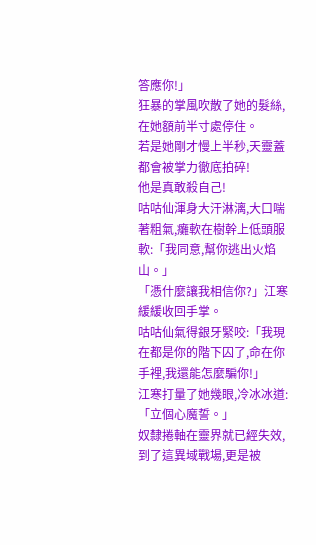答應你!」
狂暴的掌風吹散了她的髮絲,在她額前半寸處停住。
若是她剛才慢上半秒,天靈蓋都會被掌力徹底拍碎!
他是真敢殺自己!
咕咕仙渾身大汗淋漓,大口喘著粗氣,癱軟在樹幹上低頭服軟:「我同意,幫你逃出火焰山。」
「憑什麼讓我相信你?」江寒緩緩收回手掌。
咕咕仙氣得銀牙緊咬:「我現在都是你的階下囚了,命在你手裡,我還能怎麼騙你!」
江寒打量了她幾眼,冷冰冰道:「立個心魔誓。」
奴隸捲軸在靈界就已經失效,到了這異域戰場,更是被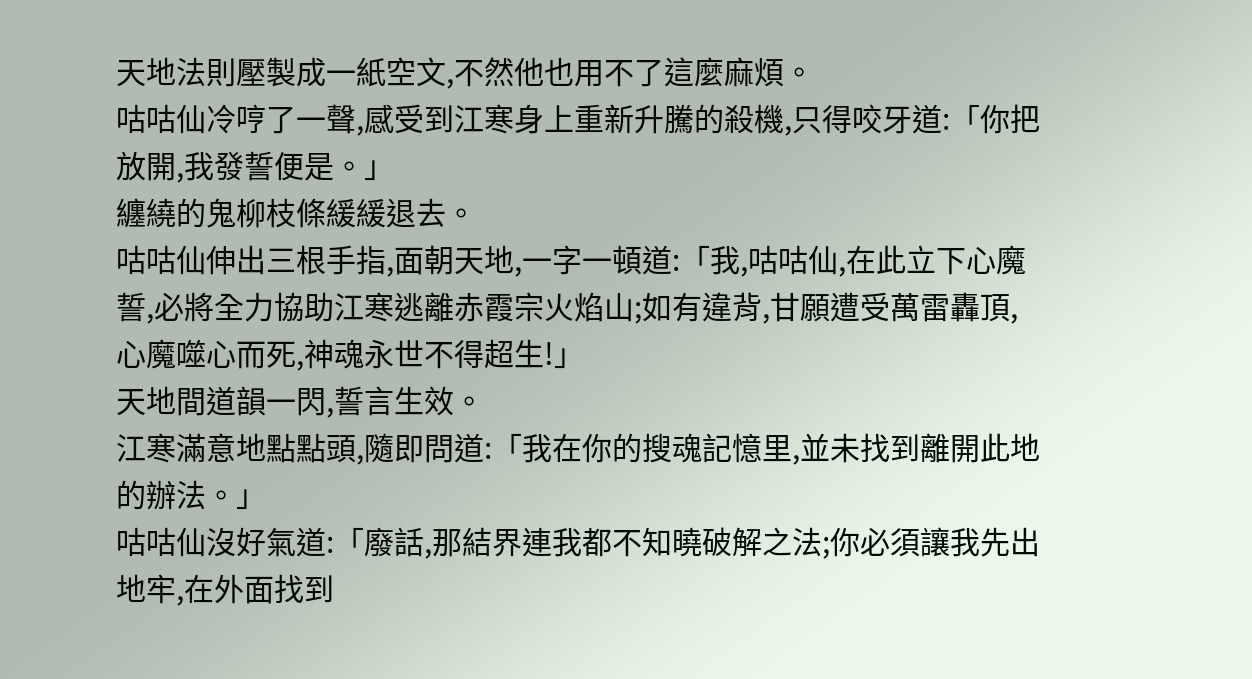天地法則壓製成一紙空文,不然他也用不了這麼麻煩。
咕咕仙冷哼了一聲,感受到江寒身上重新升騰的殺機,只得咬牙道:「你把放開,我發誓便是。」
纏繞的鬼柳枝條緩緩退去。
咕咕仙伸出三根手指,面朝天地,一字一頓道:「我,咕咕仙,在此立下心魔誓,必將全力協助江寒逃離赤霞宗火焰山;如有違背,甘願遭受萬雷轟頂,心魔噬心而死,神魂永世不得超生!」
天地間道韻一閃,誓言生效。
江寒滿意地點點頭,隨即問道:「我在你的搜魂記憶里,並未找到離開此地的辦法。」
咕咕仙沒好氣道:「廢話,那結界連我都不知曉破解之法;你必須讓我先出地牢,在外面找到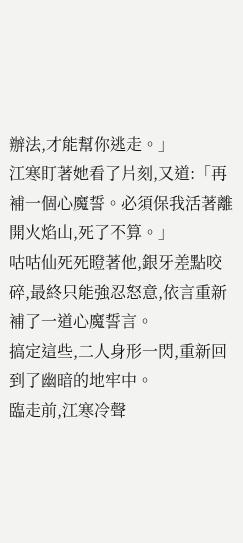辦法,才能幫你逃走。」
江寒盯著她看了片刻,又道:「再補一個心魔誓。必須保我活著離開火焰山,死了不算。」
咕咕仙死死瞪著他,銀牙差點咬碎,最終只能強忍怒意,依言重新補了一道心魔誓言。
搞定這些,二人身形一閃,重新回到了幽暗的地牢中。
臨走前,江寒冷聲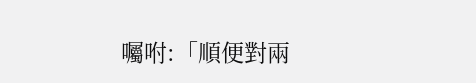囑咐:「順便對兩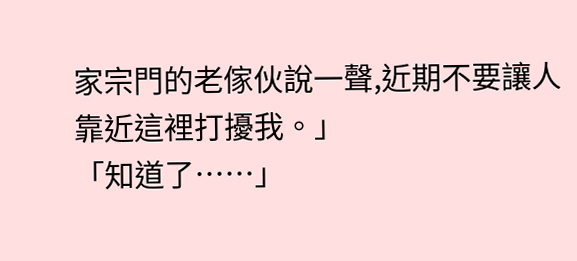家宗門的老傢伙說一聲,近期不要讓人靠近這裡打擾我。」
「知道了……」